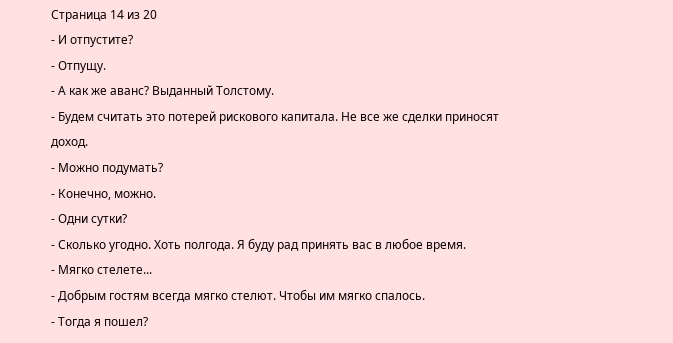Страница 14 из 20
- И отпустите?
- Отпущу.
- А как же аванс? Выданный Толстому.
- Будем считать это потерей рискового капитала. Не все же сделки приносят доход.
- Можно подумать?
- Конечно, можно.
- Одни сутки?
- Сколько угодно. Хоть полгода. Я буду рад принять вас в любое время.
- Мягко стелете...
- Добрым гостям всегда мягко стелют. Чтобы им мягко спалось.
- Тогда я пошел?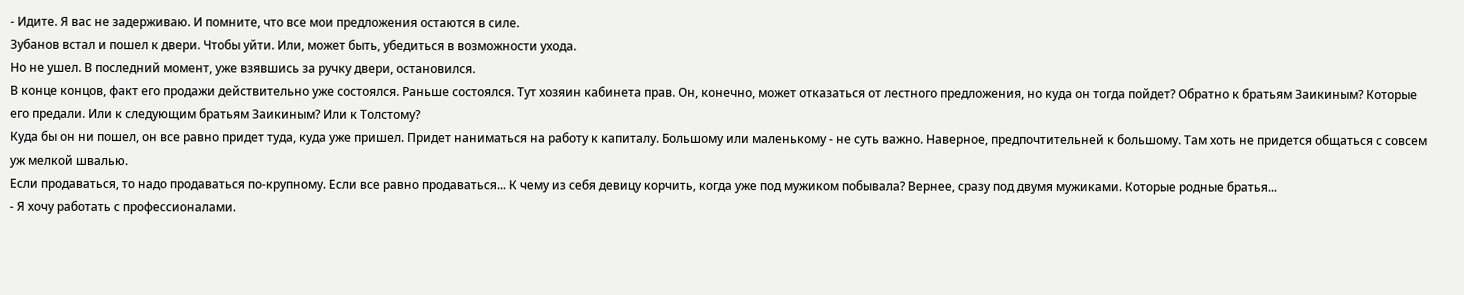- Идите. Я вас не задерживаю. И помните, что все мои предложения остаются в силе.
Зубанов встал и пошел к двери. Чтобы уйти. Или, может быть, убедиться в возможности ухода.
Но не ушел. В последний момент, уже взявшись за ручку двери, остановился.
В конце концов, факт его продажи действительно уже состоялся. Раньше состоялся. Тут хозяин кабинета прав. Он, конечно, может отказаться от лестного предложения, но куда он тогда пойдет? Обратно к братьям Заикиным? Которые его предали. Или к следующим братьям Заикиным? Или к Толстому?
Куда бы он ни пошел, он все равно придет туда, куда уже пришел. Придет наниматься на работу к капиталу. Большому или маленькому - не суть важно. Наверное, предпочтительней к большому. Там хоть не придется общаться с совсем уж мелкой швалью.
Если продаваться, то надо продаваться по-крупному. Если все равно продаваться... К чему из себя девицу корчить, когда уже под мужиком побывала? Вернее, сразу под двумя мужиками. Которые родные братья...
- Я хочу работать с профессионалами.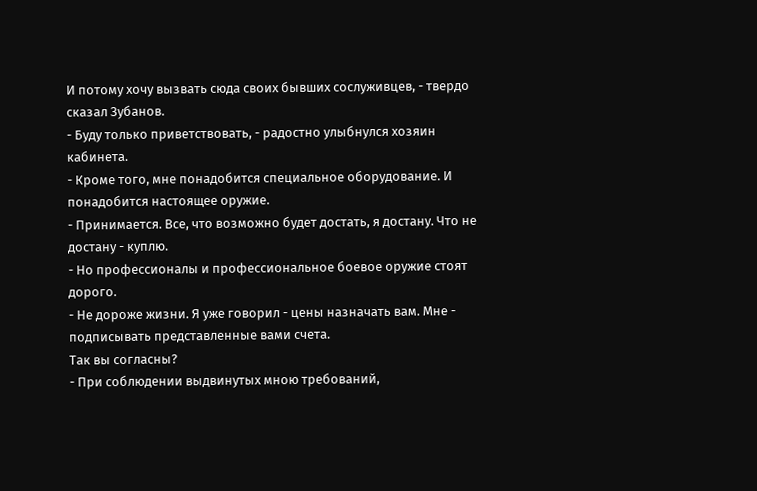И потому хочу вызвать сюда своих бывших сослуживцев, - твердо сказал Зубанов.
- Буду только приветствовать, - радостно улыбнулся хозяин кабинета.
- Кроме того, мне понадобится специальное оборудование. И понадобится настоящее оружие.
- Принимается. Все, что возможно будет достать, я достану. Что не достану - куплю.
- Но профессионалы и профессиональное боевое оружие стоят дорого.
- Не дороже жизни. Я уже говорил - цены назначать вам. Мне - подписывать представленные вами счета.
Так вы согласны?
- При соблюдении выдвинутых мною требований,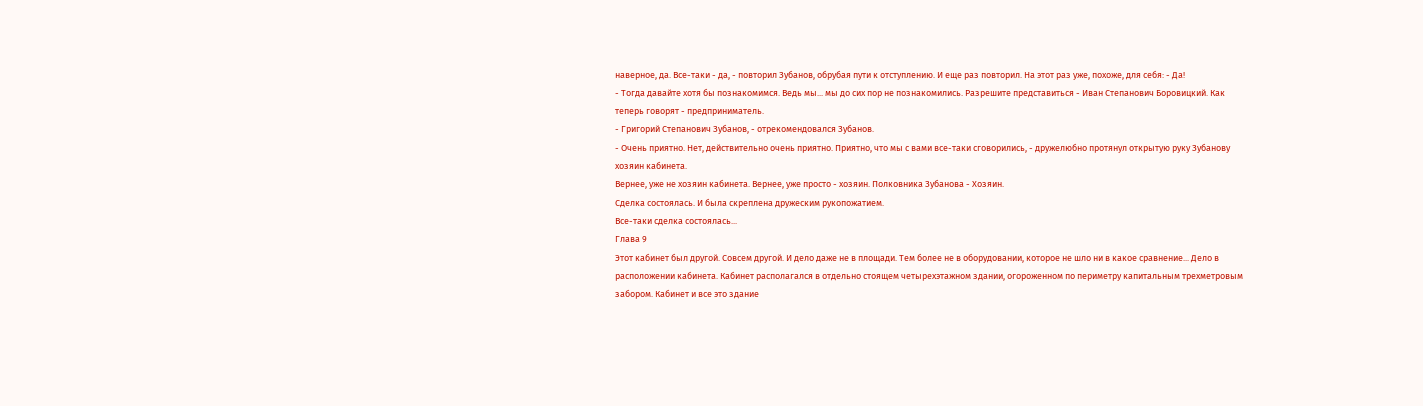наверное, да. Все-таки - да, - повторил Зубанов, обрубая пути к отступлению. И еще раз повторил. На этот раз уже, похоже, для себя: - Да!
- Тогда давайте хотя бы познакомимся. Ведь мы... мы до сих пор не познакомились. Разрешите представиться - Иван Степанович Боровицкий. Как теперь говорят - предприниматель.
- Григорий Степанович Зубанов, - отрекомендовался Зубанов.
- Очень приятно. Нет, действительно очень приятно. Приятно, что мы с вами все-таки сговорились, - дружелюбно протянул открытую руку Зубанову хозяин кабинета.
Вернее, уже не хозяин кабинета. Вернее, уже просто - хозяин. Полковника Зубанова - Хозяин.
Сделка состоялась. И была скреплена дружеским рукопожатием.
Все-таки сделка состоялась...
Глава 9
Этот кабинет был другой. Совсем другой. И дело даже не в площади. Тем более не в оборудовании, которое не шло ни в какое сравнение... Дело в расположении кабинета. Кабинет располагался в отдельно стоящем четырехэтажном здании, огороженном по периметру капитальным трехметровым забором. Кабинет и все это здание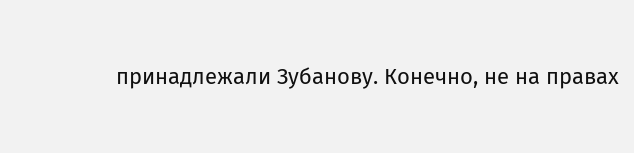принадлежали Зубанову. Конечно, не на правах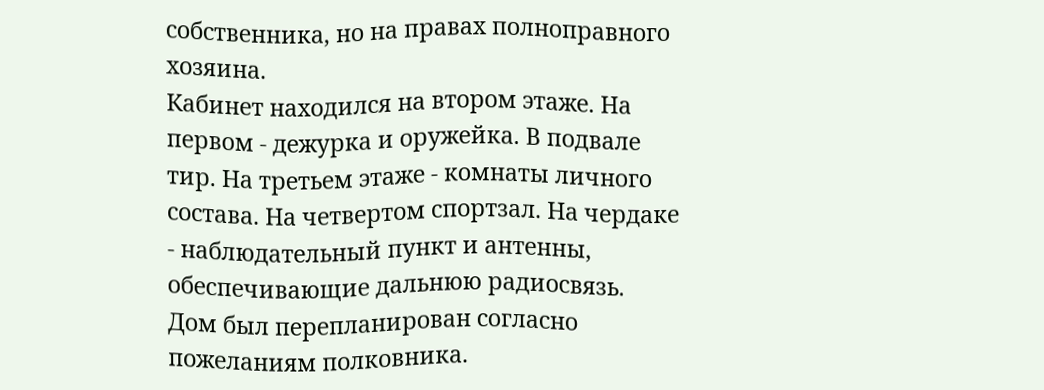собственника, но на правах полноправного хозяина.
Кабинет находился на втором этаже. На первом - дежурка и оружейка. В подвале тир. На третьем этаже - комнаты личного состава. На четвертом спортзал. На чердаке - наблюдательный пункт и антенны, обеспечивающие дальнюю радиосвязь.
Дом был перепланирован согласно пожеланиям полковника.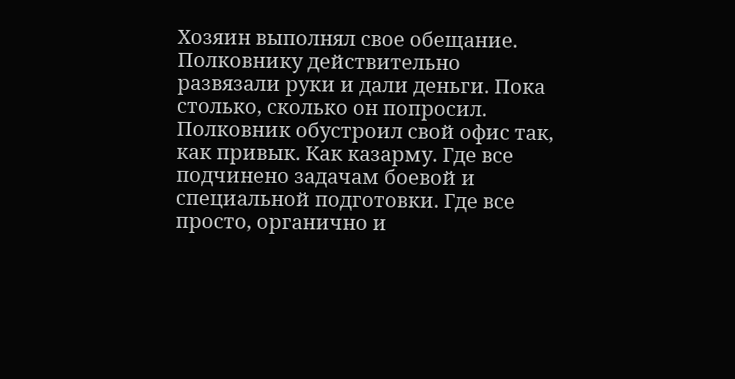Хозяин выполнял свое обещание. Полковнику действительно развязали руки и дали деньги. Пока столько, сколько он попросил.
Полковник обустроил свой офис так, как привык. Как казарму. Где все подчинено задачам боевой и специальной подготовки. Где все просто, органично и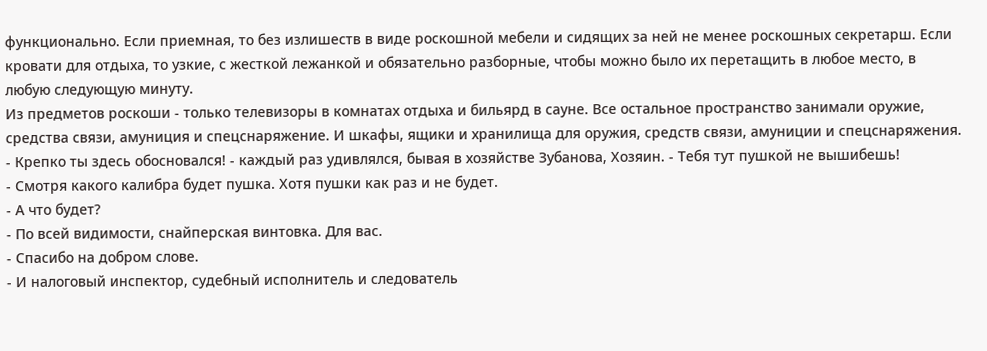функционально. Если приемная, то без излишеств в виде роскошной мебели и сидящих за ней не менее роскошных секретарш. Если кровати для отдыха, то узкие, с жесткой лежанкой и обязательно разборные, чтобы можно было их перетащить в любое место, в любую следующую минуту.
Из предметов роскоши - только телевизоры в комнатах отдыха и бильярд в сауне. Все остальное пространство занимали оружие, средства связи, амуниция и спецснаряжение. И шкафы, ящики и хранилища для оружия, средств связи, амуниции и спецснаряжения.
- Крепко ты здесь обосновался! - каждый раз удивлялся, бывая в хозяйстве Зубанова, Хозяин. - Тебя тут пушкой не вышибешь!
- Смотря какого калибра будет пушка. Хотя пушки как раз и не будет.
- А что будет?
- По всей видимости, снайперская винтовка. Для вас.
- Спасибо на добром слове.
- И налоговый инспектор, судебный исполнитель и следователь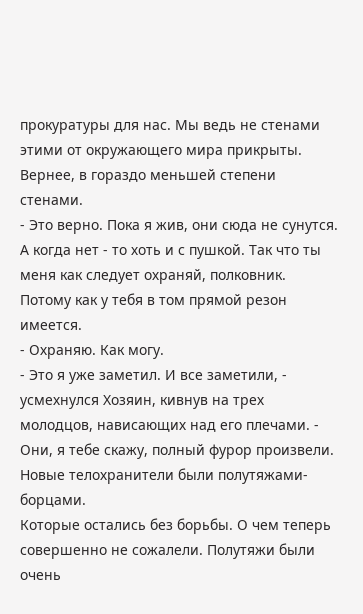прокуратуры для нас. Мы ведь не стенами этими от окружающего мира прикрыты. Вернее, в гораздо меньшей степени стенами.
- Это верно. Пока я жив, они сюда не сунутся. А когда нет - то хоть и с пушкой. Так что ты меня как следует охраняй, полковник. Потому как у тебя в том прямой резон имеется.
- Охраняю. Как могу.
- Это я уже заметил. И все заметили, - усмехнулся Хозяин, кивнув на трех молодцов, нависающих над его плечами. - Они, я тебе скажу, полный фурор произвели.
Новые телохранители были полутяжами-борцами.
Которые остались без борьбы. О чем теперь совершенно не сожалели. Полутяжи были очень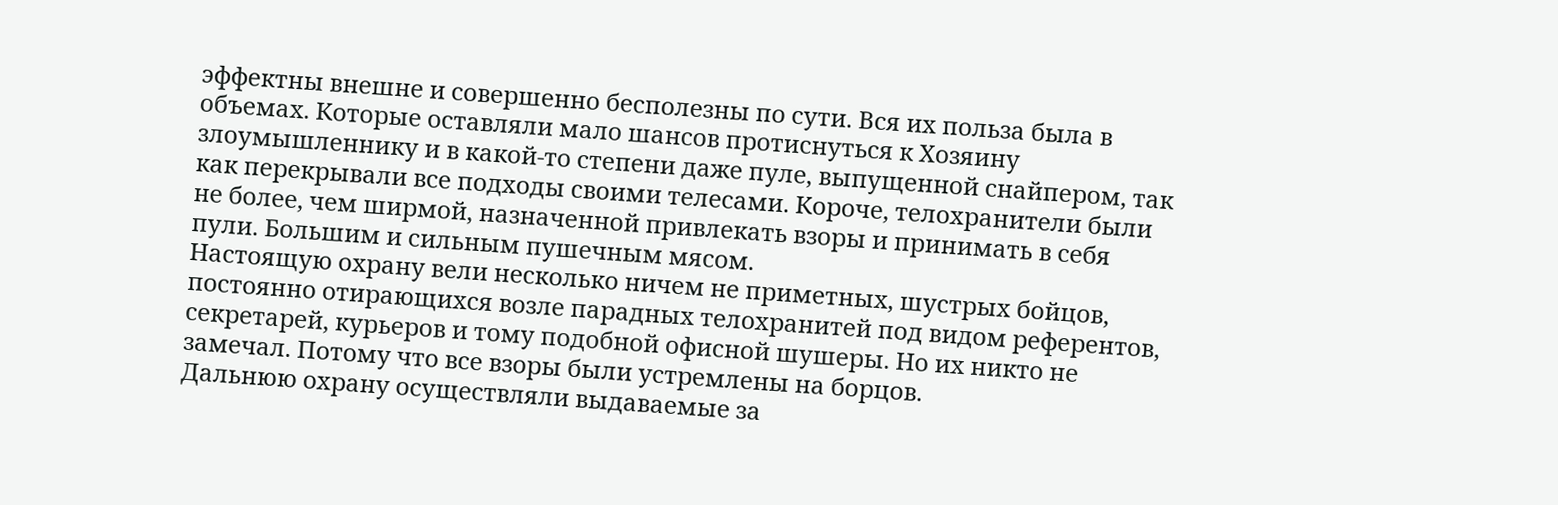эффектны внешне и совершенно бесполезны по сути. Вся их польза была в объемах. Которые оставляли мало шансов протиснуться к Хозяину злоумышленнику и в какой-то степени даже пуле, выпущенной снайпером, так как перекрывали все подходы своими телесами. Короче, телохранители были не более, чем ширмой, назначенной привлекать взоры и принимать в себя пули. Большим и сильным пушечным мясом.
Настоящую охрану вели несколько ничем не приметных, шустрых бойцов, постоянно отирающихся возле парадных телохранитей под видом референтов, секретарей, курьеров и тому подобной офисной шушеры. Но их никто не замечал. Потому что все взоры были устремлены на борцов.
Дальнюю охрану осуществляли выдаваемые за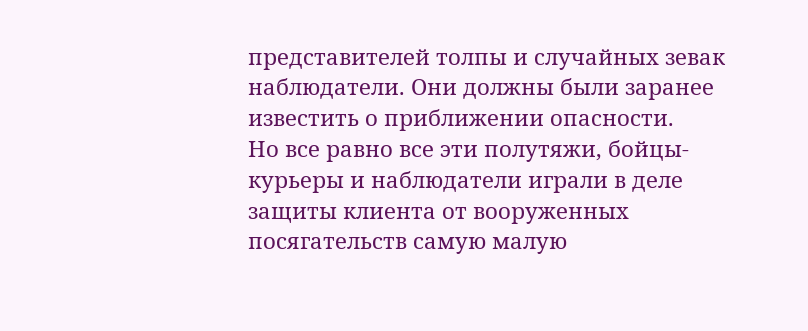представителей толпы и случайных зевак наблюдатели. Они должны были заранее известить о приближении опасности.
Но все равно все эти полутяжи, бойцы-курьеры и наблюдатели играли в деле защиты клиента от вооруженных посягательств самую малую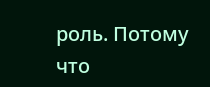роль. Потому что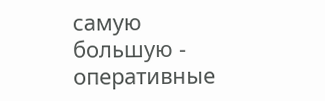самую большую - оперативные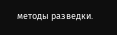методы разведки.